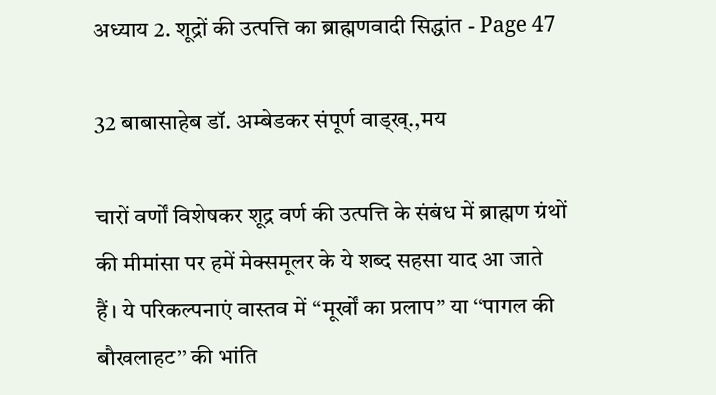अध्याय 2. शूद्रों की उत्पत्ति का ब्राह्मणवादी सिद्धांत - Page 47

32 बाबासाहेब डॉ. अम्बेडकर संपूर्ण वाड्ख्.,मय

चारों वर्णों विशेषकर शूद्र वर्ण की उत्पत्ति के संबंध में ब्राह्मण ग्रंथों की मीमांसा पर हमें मेक्समूलर के ये शब्द सहसा याद आ जाते हैं। ये परिकल्पनाएं वास्तव में ‘‘मूर्खों का प्रलाप’’ या ‘‘पागल की बौखलाहट’’ की भांति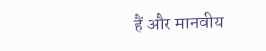हैं और मानवीय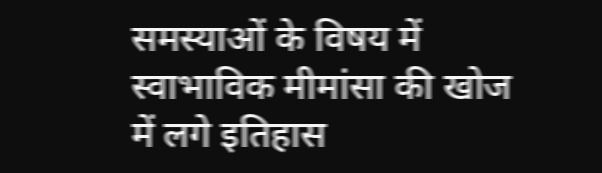समस्याओं के विषय में स्वाभाविक मीमांसा की खोज में लगे इतिहास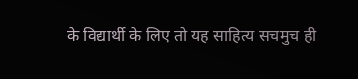के विद्यार्थी के लिए तो यह साहित्य सचमुच ही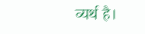व्यर्थ है।